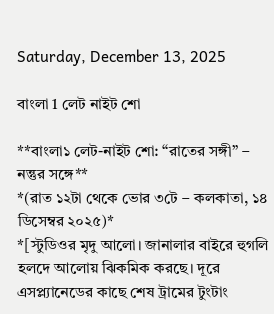Saturday, December 13, 2025

বাংলা 1 লেট নাইট শো

**বাংলা১ লেট-নাইট শো: “রাতের সঙ্গী” – নন্তুর সঙ্গে**
*(রাত ১২টা থেকে ভোর ৩টে – কলকাতা, ১৪ ডিসেম্বর ২০২৫)*
*[স্টুডিওর মৃদু আলো। জানালার বাইরে হুগলি হলদে আলোয় ঝিকমিক করছে। দূরে এসপ্ল্যানেডের কাছে শেষ ট্রামের টুংটাং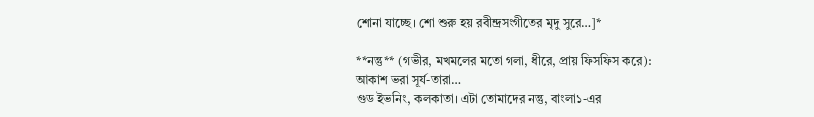শোনা যাচ্ছে। শো শুরু হয় রবীন্দ্রসংগীতের মৃদু সুরে…]*

**নন্তু** (গভীর, মখমলের মতো গলা, ধীরে, প্রায় ফিসফিস করে):
আকাশ ভরা সূর্য-তারা…
গুড ইভনিং, কলকাতা। এটা তোমাদের নন্তু, বাংলা১-এর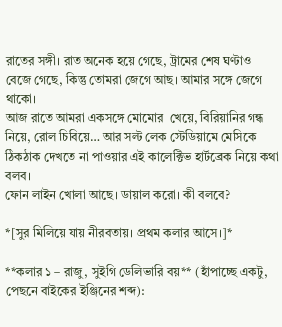রাতের সঙ্গী। রাত অনেক হয়ে গেছে, ট্রামের শেষ ঘণ্টাও বেজে গেছে, কিন্তু তোমরা জেগে আছ। আমার সঙ্গে জেগে থাকো।
আজ রাতে আমরা একসঙ্গে মোমোর  খেয়ে, বিরিয়ানির গন্ধ নিয়ে, রোল চিবিয়ে… আর সল্ট লেক স্টেডিয়ামে মেসিকে ঠিকঠাক দেখতে না পাওয়ার এই কালেক্টিভ হার্টব্রেক নিয়ে কথা বলব।
ফোন লাইন খোলা আছে। ডায়াল করো। কী বলবে?

*[সুর মিলিয়ে যায় নীরবতায়। প্রথম কলার আসে।]*

**কলার ১ – রাজু, সুইগি ডেলিভারি বয়** (হাঁপাচ্ছে একটু, পেছনে বাইকের ইঞ্জিনের শব্দ):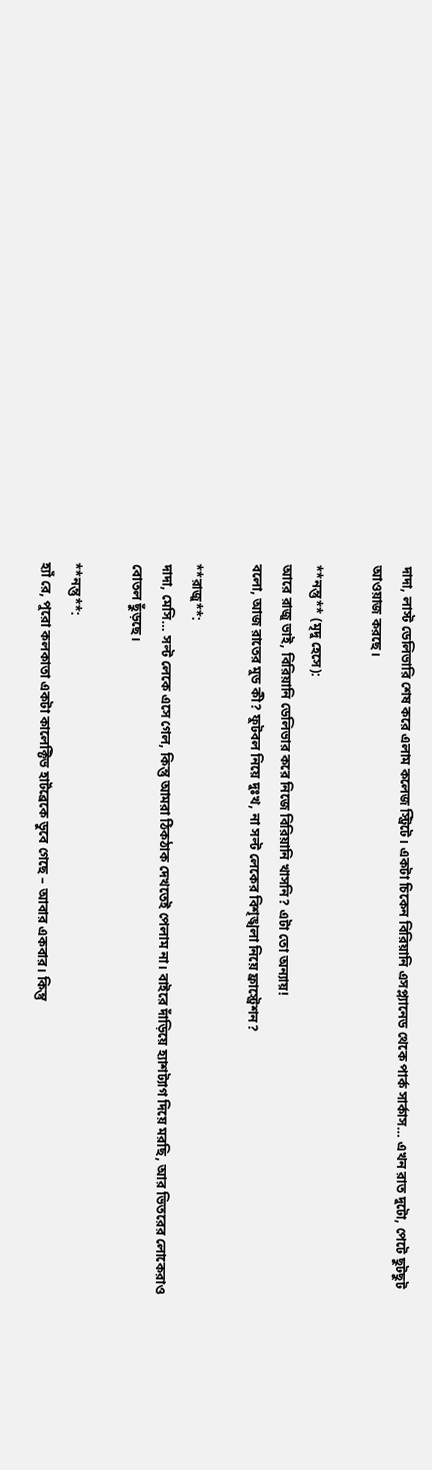দাদা, লাস্ট ডেলিভারি শেষ করে এলাম কলেজ স্ট্রিটে। একটা চিকেন বিরিয়ানি এসপ্ল্যানেড থেকে পার্ক সার্কাস… এখন রাত দুটো, পেটে ছুটছুট আওয়াজ করছে।

**নন্তু** (মৃদু হেসে):
আরে রাজু ভাই, বিরিয়ানি ডেলিভার করে নিজে বিরিয়ানি খাসনি? এটা তো অন্যায়!
বলো, আজ রাতের মুড কী? ফুটবল নিয়ে দুঃখ, না সল্ট লেকের বিশৃঙ্খলা নিয়ে ফ্রাস্ট্রেশন?

**রাজু**:
দাদা, মেসি… সল্ট লেকে এসে গেল, কিন্তু আমরা ঠিকঠাক দেখতেই পেলাম না। বাইরে দাঁড়িয়ে হ্যাশট্যাগ দিয়ে মরছি, আর ভিতরের লোকেরাও বোতল ছুঁড়ছে।

**নন্তু**:
হ্যাঁ রে, পুরো কলকাতা একটা কালেক্টিভ হার্টব্রেকে ডুবে গেছে – আবার একবার। কিন্তু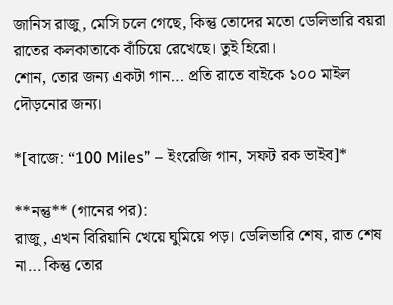জানিস রাজু, মেসি চলে গেছে, কিন্তু তোদের মতো ডেলিভারি বয়রা রাতের কলকাতাকে বাঁচিয়ে রেখেছে। তুই হিরো।
শোন, তোর জন্য একটা গান… প্রতি রাতে বাইকে ১০০ মাইল দৌড়নোর জন্য।

*[বাজে: “100 Miles” – ইংরেজি গান, সফট রক ভাইব]*

**নন্তু** (গানের পর):
রাজু, এখন বিরিয়ানি খেয়ে ঘুমিয়ে পড়। ডেলিভারি শেষ, রাত শেষ না… কিন্তু তোর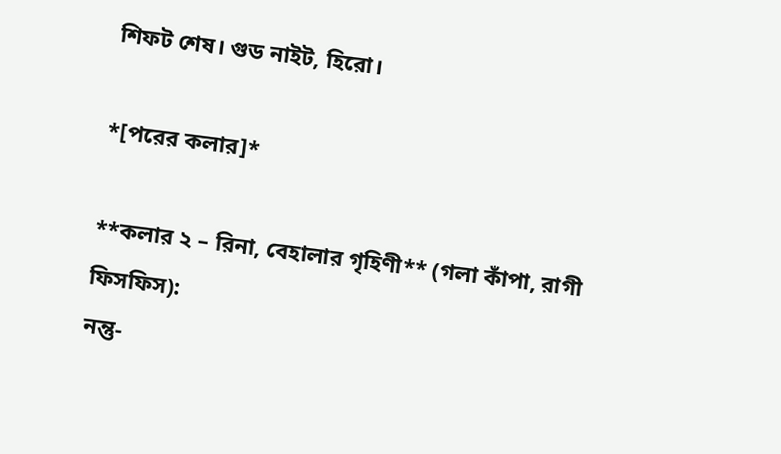শিফট শেষ। গুড নাইট, হিরো।

*[পরের কলার]*

**কলার ২ – রিনা, বেহালার গৃহিণী** (গলা কাঁপা, রাগী ফিসফিস):
নন্তু-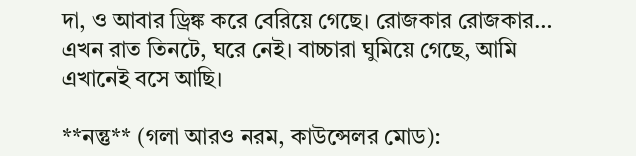দা, ও আবার ড্রিঙ্ক করে বেরিয়ে গেছে। রোজকার রোজকার… এখন রাত তিনটে, ঘরে নেই। বাচ্চারা ঘুমিয়ে গেছে, আমি এখানেই বসে আছি।

**নন্তু** (গলা আরও নরম, কাউন্সেলর মোড):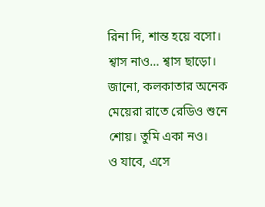রিনা দি, শান্ত হয়ে বসো। শ্বাস নাও… শ্বাস ছাড়ো।
জানো, কলকাতার অনেক মেয়েরা রাতে রেডিও শুনে শোয়। তুমি একা নও।
ও যাবে, এসে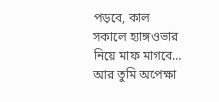পড়বে, কাল সকালে হ্যাঙ্গওভার নিয়ে মাফ মাগবে… আর তুমি অপেক্ষা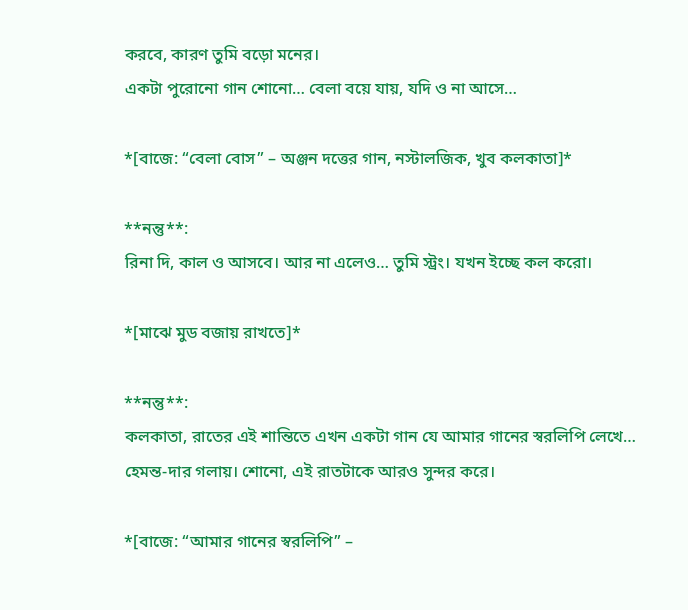করবে, কারণ তুমি বড়ো মনের।
একটা পুরোনো গান শোনো… বেলা বয়ে যায়, যদি ও না আসে…

*[বাজে: “বেলা বোস” – অঞ্জন দত্তের গান, নস্টালজিক, খুব কলকাতা]*

**নন্তু**:
রিনা দি, কাল ও আসবে। আর না এলেও… তুমি স্ট্রং। যখন ইচ্ছে কল করো।

*[মাঝে মুড বজায় রাখতে]*

**নন্তু**:
কলকাতা, রাতের এই শান্তিতে এখন একটা গান যে আমার গানের স্বরলিপি লেখে… হেমন্ত-দার গলায়। শোনো, এই রাতটাকে আরও সুন্দর করে।

*[বাজে: “আমার গানের স্বরলিপি” –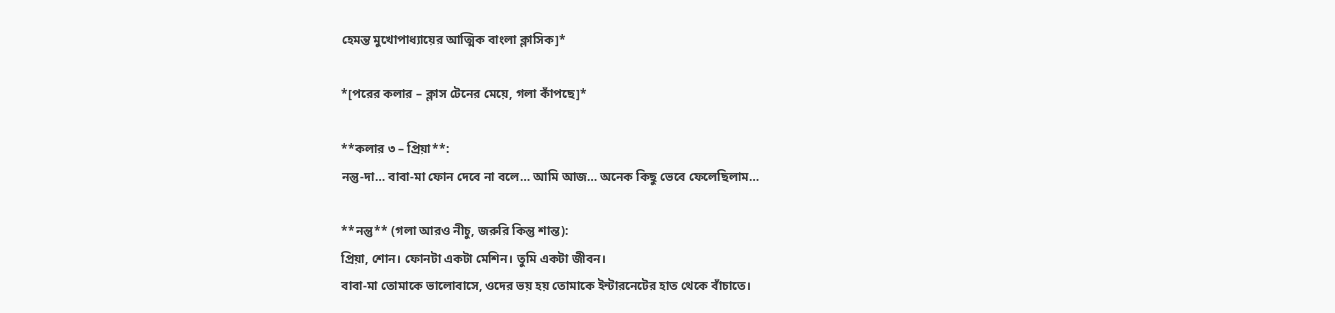হেমন্ত মুখোপাধ্যায়ের আত্মিক বাংলা ক্লাসিক]*

*[পরের কলার – ক্লাস টেনের মেয়ে, গলা কাঁপছে]*

**কলার ৩ – প্রিয়া**:
নন্তু-দা… বাবা-মা ফোন দেবে না বলে… আমি আজ… অনেক কিছু ভেবে ফেলেছিলাম…

**নন্তু** (গলা আরও নীচু, জরুরি কিন্তু শান্ত):
প্রিয়া, শোন। ফোনটা একটা মেশিন। তুমি একটা জীবন।
বাবা-মা তোমাকে ভালোবাসে, ওদের ভয় হয় তোমাকে ইন্টারনেটের হাত থেকে বাঁচাতে।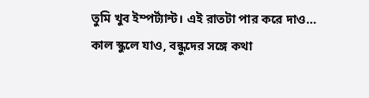তুমি খুব ইম্পর্ট্যান্ট। এই রাতটা পার করে দাও… কাল স্কুলে যাও, বন্ধুদের সঙ্গে কথা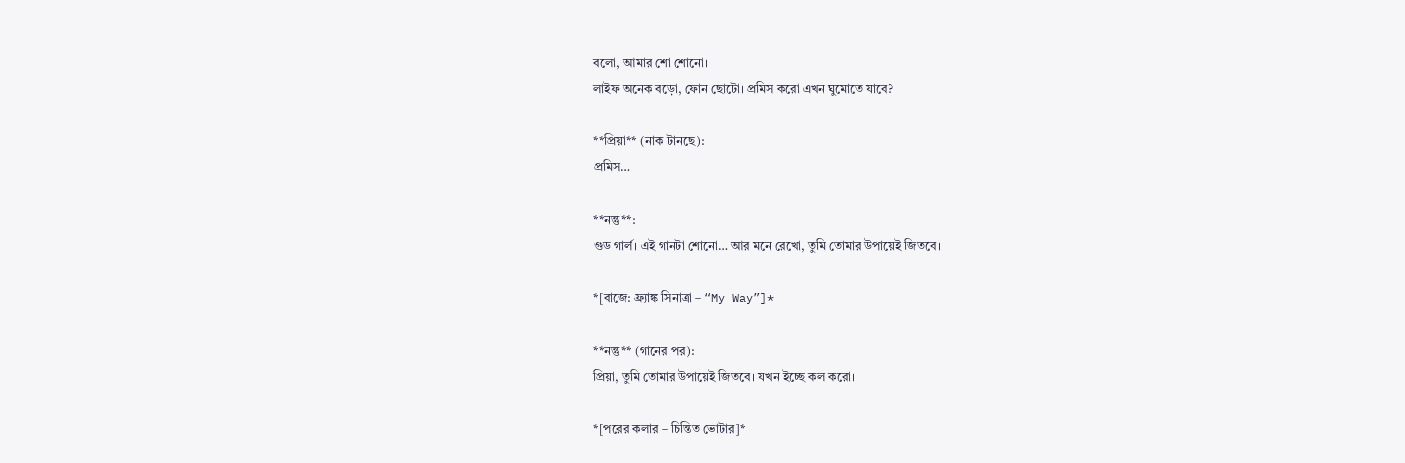বলো, আমার শো শোনো।
লাইফ অনেক বড়ো, ফোন ছোটো। প্রমিস করো এখন ঘুমোতে যাবে?

**প্রিয়া** (নাক টানছে):
প্রমিস…

**নন্তু**:
গুড গার্ল। এই গানটা শোনো… আর মনে রেখো, তুমি তোমার উপায়েই জিতবে।

*[বাজে: ফ্র্যাঙ্ক সিনাত্রা – “My Way”]*

**নন্তু** (গানের পর):
প্রিয়া, তুমি তোমার উপায়েই জিতবে। যখন ইচ্ছে কল করো।

*[পরের কলার – চিন্তিত ভোটার]*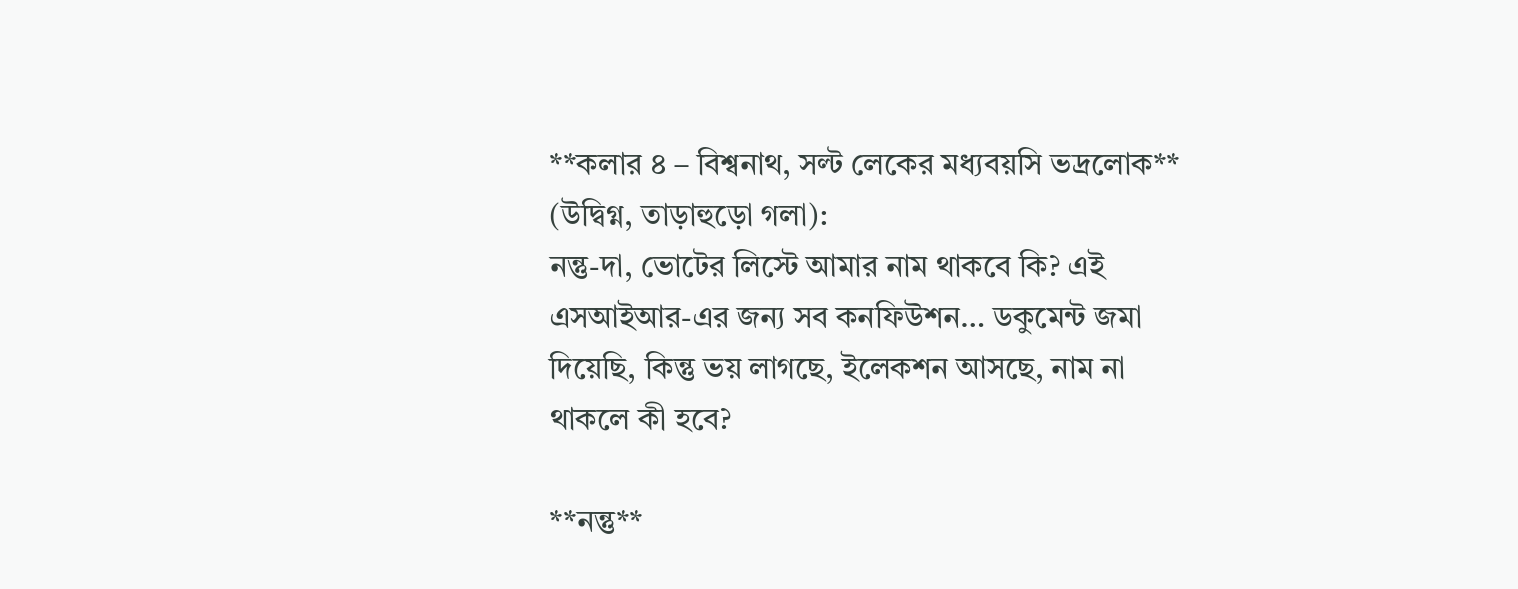**কলার ৪ – বিশ্বনাথ, সল্ট লেকের মধ্যবয়সি ভদ্রলোক** (উদ্বিগ্ন, তাড়াহুড়ো গলা):
নন্তু-দা, ভোটের লিস্টে আমার নাম থাকবে কি? এই এসআইআর-এর জন্য সব কনফিউশন… ডকুমেন্ট জমা দিয়েছি, কিন্তু ভয় লাগছে, ইলেকশন আসছে, নাম না থাকলে কী হবে?

**নন্তু**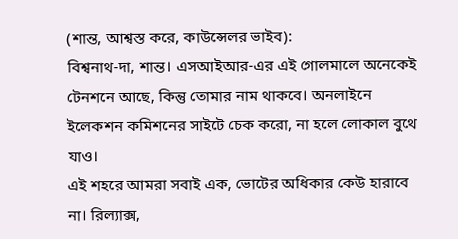(শান্ত, আশ্বস্ত করে, কাউন্সেলর ভাইব):
বিশ্বনাথ-দা, শান্ত। এসআইআর-এর এই গোলমালে অনেকেই টেনশনে আছে, কিন্তু তোমার নাম থাকবে। অনলাইনে ইলেকশন কমিশনের সাইটে চেক করো, না হলে লোকাল বুথে যাও।
এই শহরে আমরা সবাই এক, ভোটের অধিকার কেউ হারাবে না। রিল্যাক্স,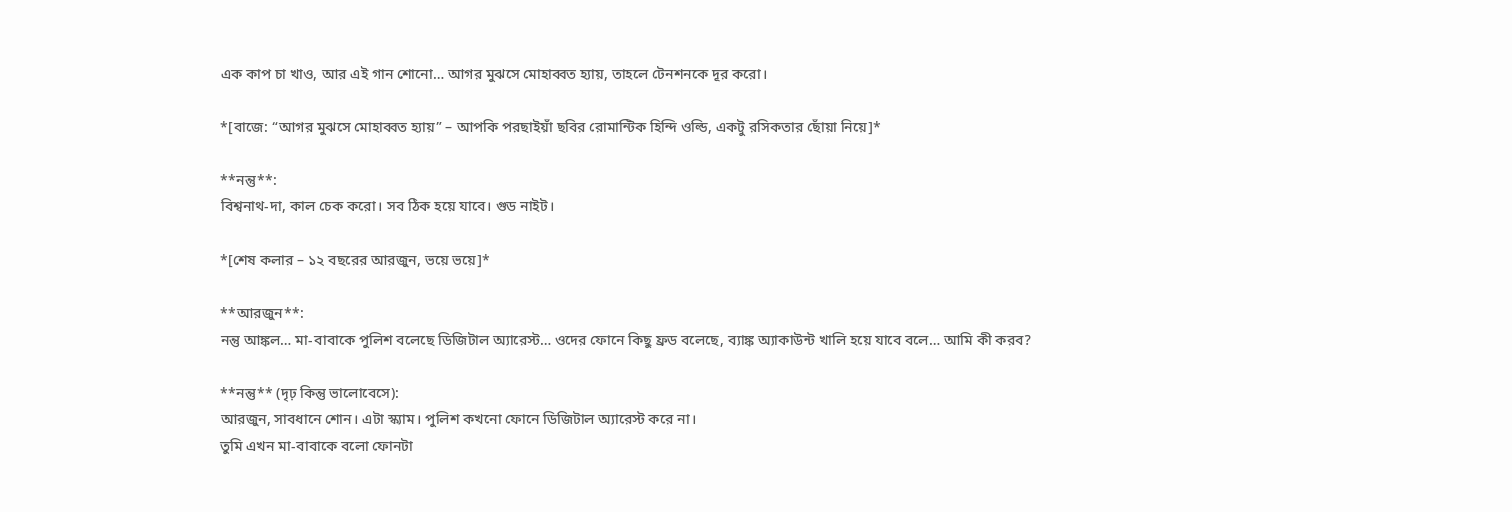এক কাপ চা খাও, আর এই গান শোনো… আগর মুঝসে মোহাব্বত হ্যায়, তাহলে টেনশনকে দূর করো।

*[বাজে: “আগর মুঝসে মোহাব্বত হ্যায়” – আপকি পরছাইয়াঁ ছবির রোমান্টিক হিন্দি ওল্ডি, একটু রসিকতার ছোঁয়া নিয়ে]*

**নন্তু**:
বিশ্বনাথ-দা, কাল চেক করো। সব ঠিক হয়ে যাবে। গুড নাইট।

*[শেষ কলার – ১২ বছরের আরজুন, ভয়ে ভয়ে]*

**আরজুন**:
নন্তু আঙ্কল… মা-বাবাকে পুলিশ বলেছে ডিজিটাল অ্যারেস্ট… ওদের ফোনে কিছু ফ্রড বলেছে, ব্যাঙ্ক অ্যাকাউন্ট খালি হয়ে যাবে বলে… আমি কী করব?

**নন্তু** (দৃঢ় কিন্তু ভালোবেসে):
আরজুন, সাবধানে শোন। এটা স্ক্যাম। পুলিশ কখনো ফোনে ডিজিটাল অ্যারেস্ট করে না।
তুমি এখন মা-বাবাকে বলো ফোনটা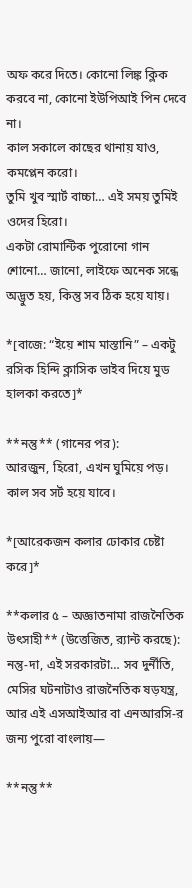অফ করে দিতে। কোনো লিঙ্ক ক্লিক করবে না, কোনো ইউপিআই পিন দেবে না।
কাল সকালে কাছের থানায় যাও, কমপ্লেন করো।
তুমি খুব স্মার্ট বাচ্চা… এই সময় তুমিই ওদের হিরো।
একটা রোমান্টিক পুরোনো গান শোনো… জানো, লাইফে অনেক সন্ধে অদ্ভুত হয়, কিন্তু সব ঠিক হয়ে যায়।

*[বাজে: “ইয়ে শাম মাস্তানি” – একটু রসিক হিন্দি ক্লাসিক ভাইব দিয়ে মুড হালকা করতে]*

**নন্তু** (গানের পর):
আরজুন, হিরো, এখন ঘুমিয়ে পড়। কাল সব সর্ট হয়ে যাবে।

*[আরেকজন কলার ঢোকার চেষ্টা করে]*

**কলার ৫ – অজ্ঞাতনামা রাজনৈতিক উৎসাহী** (উত্তেজিত, র‍্যান্ট করছে):
নন্তু-দা, এই সরকারটা… সব দুর্নীতি, মেসির ঘটনাটাও রাজনৈতিক ষড়যন্ত্র, আর এই এসআইআর বা এনআরসি-র জন্য পুরো বাংলায়—

**নন্তু**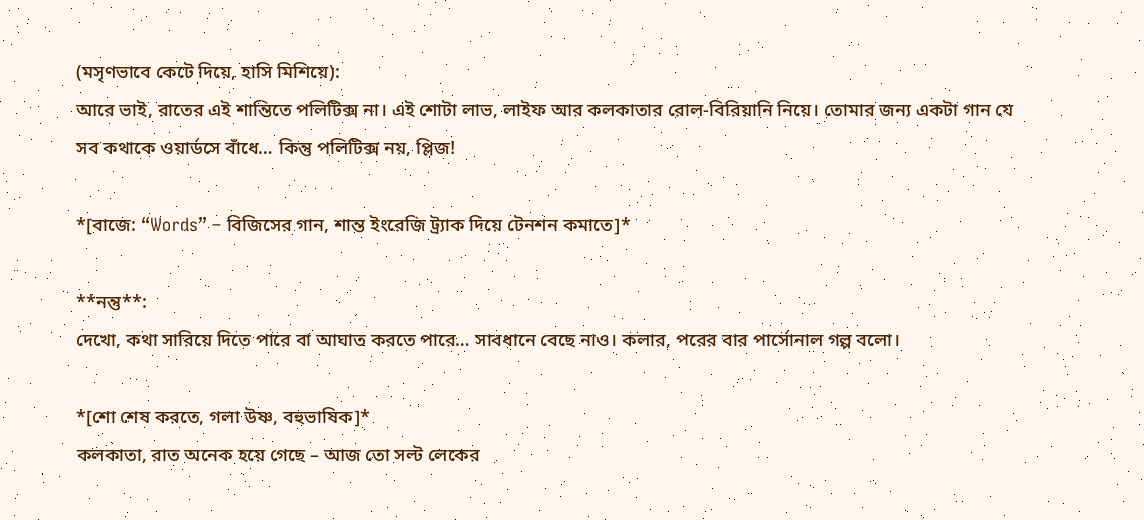(মসৃণভাবে কেটে দিয়ে, হাসি মিশিয়ে):
আরে ভাই, রাতের এই শান্তিতে পলিটিক্স না। এই শোটা লাভ, লাইফ আর কলকাতার রোল-বিরিয়ানি নিয়ে। তোমার জন্য একটা গান যে সব কথাকে ওয়ার্ডসে বাঁধে… কিন্তু পলিটিক্স নয়, প্লিজ!

*[বাজে: “Words” – বিজিসের গান, শান্ত ইংরেজি ট্র্যাক দিয়ে টেনশন কমাতে]*

**নন্তু**:
দেখো, কথা সারিয়ে দিতে পারে বা আঘাত করতে পারে… সাবধানে বেছে নাও। কলার, পরের বার পার্সোনাল গল্প বলো।

*[শো শেষ করতে, গলা উষ্ণ, বহুভাষিক]*
কলকাতা, রাত অনেক হয়ে গেছে – আজ তো সল্ট লেকের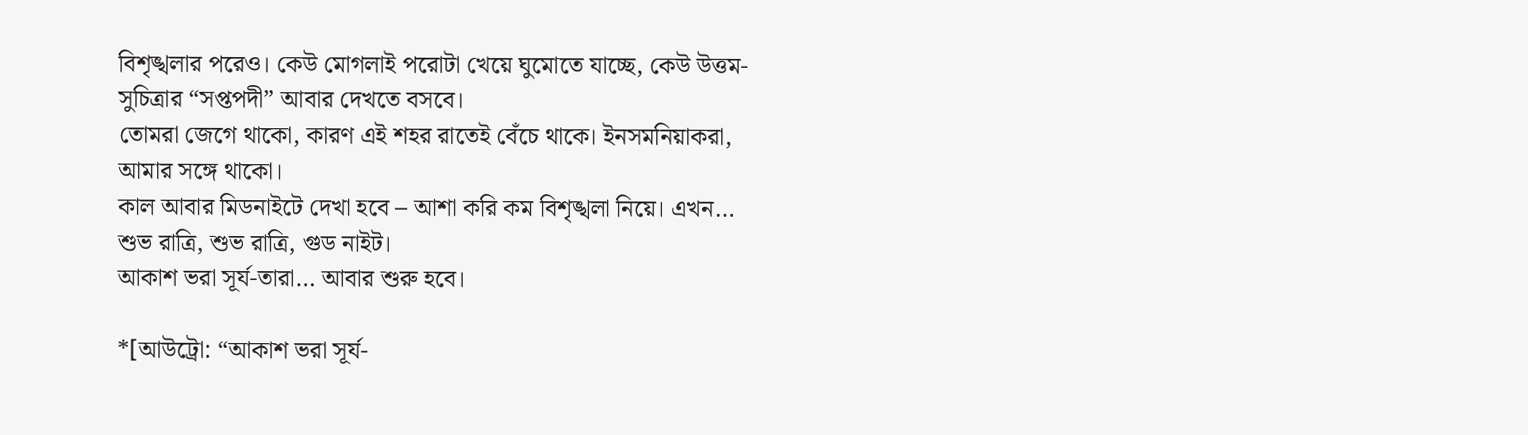বিশৃঙ্খলার পরেও। কেউ মোগলাই পরোটা খেয়ে ঘুমোতে যাচ্ছে, কেউ উত্তম-সুচিত্রার “সপ্তপদী” আবার দেখতে বসবে।
তোমরা জেগে থাকো, কারণ এই শহর রাতেই বেঁচে থাকে। ইনসমনিয়াকরা, আমার সঙ্গে থাকো।
কাল আবার মিডনাইটে দেখা হবে – আশা করি কম বিশৃঙ্খলা নিয়ে। এখন… শুভ রাত্রি, শুভ রাত্রি, গুড নাইট।
আকাশ ভরা সূর্য-তারা… আবার শুরু হবে।

*[আউট্রো: “আকাশ ভরা সূর্য-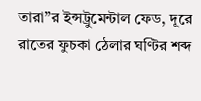তারা”র ইন্সট্রুমেন্টাল ফেড, দূরে রাতের ফুচকা ঠেলার ঘণ্টির শব্দ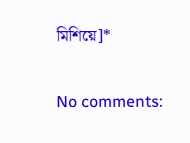মিশিয়ে]*

No comments: